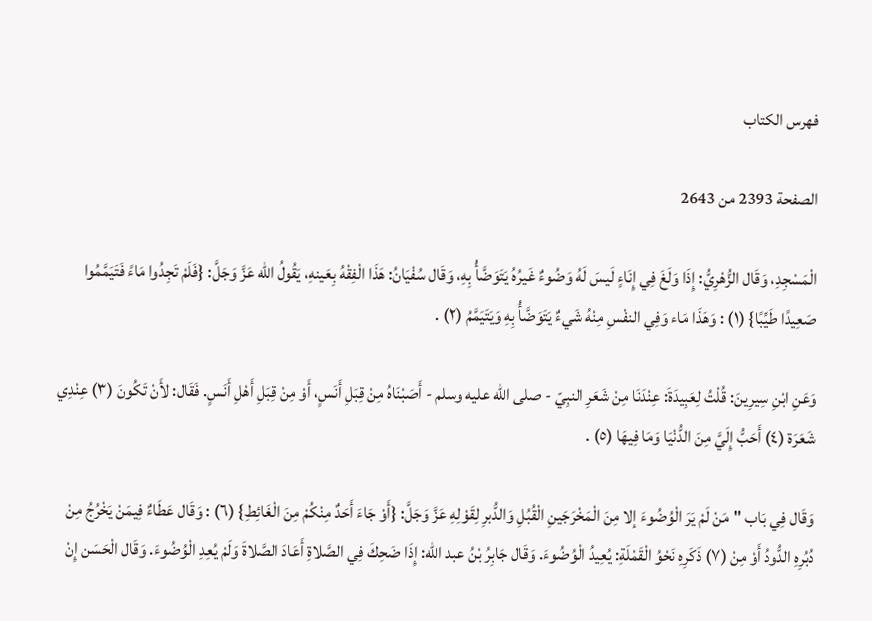فهرس الكتاب

الصفحة 2393 من 2643

الْمَسْجِدِ، وَقَال الزُّهْرِيُّ: إِذَا وَلَغَ فِي إِنَاءٍ لَيسَ لَهُ وَضُوءٌ غَيرُهُ يَتَوَضَّأُ بِهِ، وَقَال سُفْيَانُ: هَذَا الْفِقْهُ بِعَينهِ، يَقُولُ الله عَزَّ وَجَلَّ: {فَلَمْ تَجِدُوا مَاءً فَتَيَمَّمُوا صَعِيدًا طَيِّبًا} (١) : وَهَذَا مَاء وَفِي النفْسِ مِنْهُ شَيءٌ يَتَوَضَّأُ بِهِ وَيَتَيَمَّمُ (٢) .

وَعَنِ ابْنِ سِيرِينَ: قُلْتُ لِعَبِيدَةَ: عِنْدَنَا مِنْ شَعَرِ النبِيّ - صلى الله عليه وسلم - أَصَبْنَاهُ مِنْ قِبَلِ أَنَسٍ، أَوْ مِنْ قِبَلِ أَهْلِ أَنَسٍ. فَقَال: لأَنْ تَكُونَ (٣) عِنْدِي شَعَرَة (٤) أَحَبُّ إِلَيَّ مِنَ الدُّنْيَا وَمَا فِيهَا (٥) .

وَقَال فِي بَاب "مَنْ لَمْ يَرَ الْوُضُوءَ إلا مِنَ الْمَخْرَجَينِ الْقُبُلِ وَالدُّبرِ لِقَوْلِهِ عَزَّ وَجَلَّ: {أَوْ جَاءَ أَحَدٌ مِنْكُمْ مِنَ الْغَائِطِ} (٦) : وَقَال عَطَاءٌ فِيمَنْ يَخْرُجُ مِنْ دُبُرِهِ الدُّودُ أَوْ مِنْ (٧) ذَكَرِهِ نَحْوُ الْقَمْلَةِ: يُعِيدُ الْوُضُوءَ. وَقَال جَابِرُ بْنُ عبد الله: إِذَا ضَحِكَ فِي الصَّلاةِ أَعَادَ الصَّلاةَ وَلَمْ يُعِدِ الْوُضُوءَ. وَقَال الْحَسَن إِنْ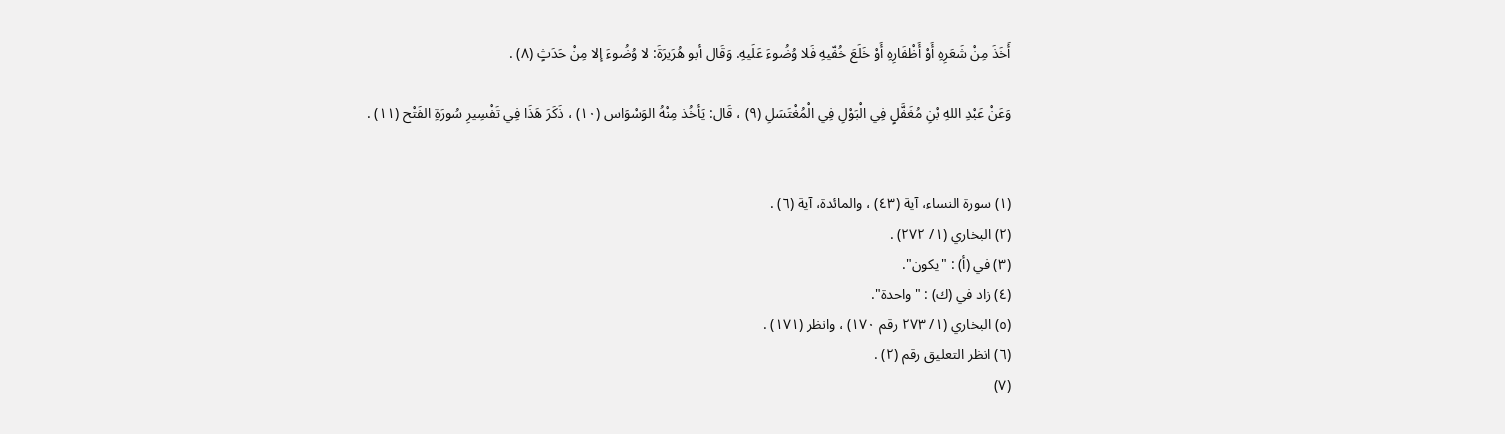أَخَذَ مِنْ شَعَرِهِ أَوْ أَظْفَارِهِ أَوْ خَلَعَ خُفّيهِ فَلا وُضُوءَ عَلَيهِ. وَقَال أبو هُرَيرَةَ: لا وُضُوءَ إلا مِنْ حَدَثٍ (٨) .

وَعَنْ عَبْدِ اللهِ بْنِ مُغَفَّلٍ فِي الْبَوْلِ فِي الْمُغْتَسَلِ (٩) ، قَال: يَأخُذ مِنْهُ الوَسْوَاس (١٠) ، ذَكَرَ هَذَا فِي تَفْسِيرِ سُورَةِ الفَتْح (١١) .


(١) سورة النساء، آية (٤٣) ، والمائدة، آية (٦) .
(٢) البخاري (١/ ٢٧٢) .
(٣) في (أ) : "يكون".
(٤) زاد في (ك) : "واحدة".
(٥) البخاري (١/ ٢٧٣ رقم ١٧٠) ، وانظر (١٧١) .
(٦) انظر التعليق رقم (٢) .
(٧)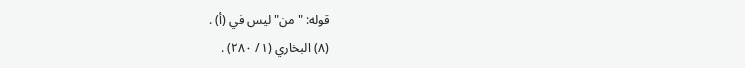قوله: "من" ليس في (أ) .
(٨) البخاري (١/ ٢٨٠) .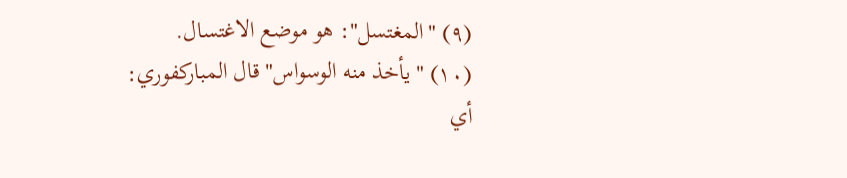(٩) "المغتسل": هو موضع الاغتسال.
(١٠) "يأخذ منه الوسواس" قال المباركفوري:
أي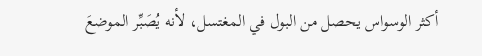أكثر الوسواس يحصل من البول في المغتسل، لأنه يُصَبِّر الموضعَ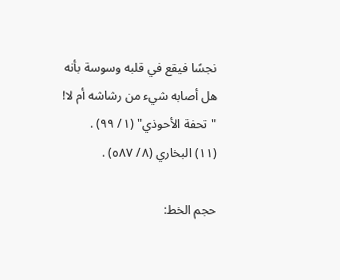نجسًا فيقع في قلبه وسوسة بأنه هل أصابه شيء من رشاشه أم لا! "تحفة الأحوذي" (١/ ٩٩) .
(١١) البخاري (٨/ ٥٨٧) .

حجم الخط: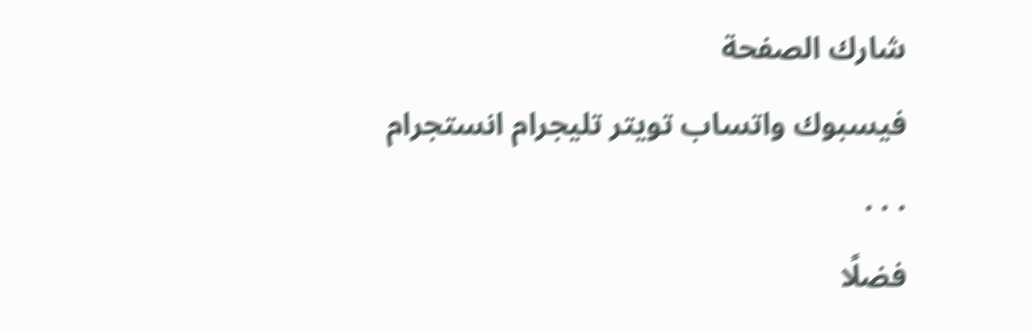شارك الصفحة
فيسبوك واتساب تويتر تليجرام انستجرام
. . .
فضلًا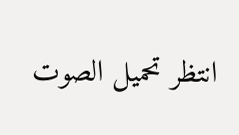انتظر تحميل الصوت